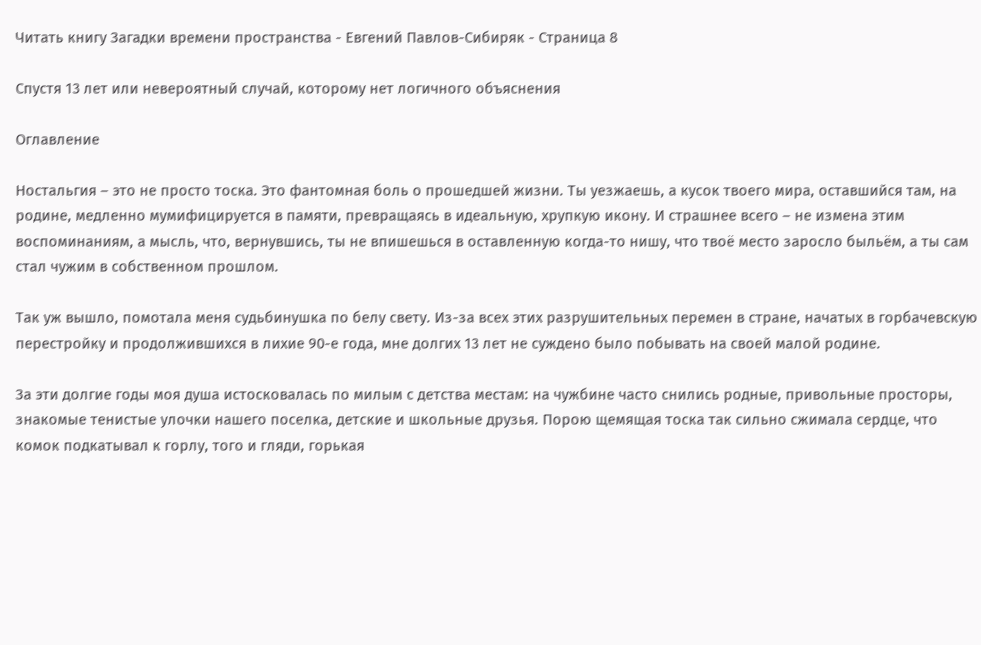Читать книгу Загадки времени пространства - Евгений Павлов-Сибиряк - Страница 8

Спустя 13 лет или невероятный случай, которому нет логичного объяснения

Оглавление

Ностальгия – это не просто тоска. Это фантомная боль о прошедшей жизни. Ты уезжаешь, а кусок твоего мира, оставшийся там, на родине, медленно мумифицируется в памяти, превращаясь в идеальную, хрупкую икону. И страшнее всего – не измена этим воспоминаниям, а мысль, что, вернувшись, ты не впишешься в оставленную когда-то нишу, что твоё место заросло быльём, а ты сам стал чужим в собственном прошлом.

Так уж вышло, помотала меня судьбинушка по белу свету. Из-за всех этих разрушительных перемен в стране, начатых в горбачевскую перестройку и продолжившихся в лихие 90-е года, мне долгих 13 лет не суждено было побывать на своей малой родине.

За эти долгие годы моя душа истосковалась по милым с детства местам: на чужбине часто снились родные, привольные просторы, знакомые тенистые улочки нашего поселка, детские и школьные друзья. Порою щемящая тоска так сильно сжимала сердце, что комок подкатывал к горлу, того и гляди, горькая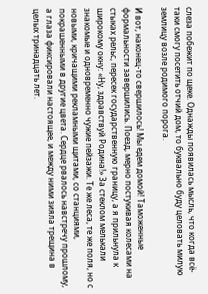слеза побежит по щеке. Однажды появилась мысль, что когда всё-таки смогу посетить отчий дом, то буквально буду целовать милую землицу возле родимого порога.

И вот, наконец-то свершилось! Мы едем домой! Таможенные формальности завершились. Поезд, мерно постукивая колесами на стыках рельс, пересек государственную границу, а я прильнула к широкому окну: «Ну, здравствуй Родина!» За стеклом мелькали знакомые и одновременно чужие пейзажи. Те же леса, те же поля, но с новыми, кричащими рекламными щитами, со станциями, покрашенными в другие цвета. Сердце рвалось навстречу прошлому, а глаза фиксировали настоящее, и между ними зияла трещина в целых тринадцать лет.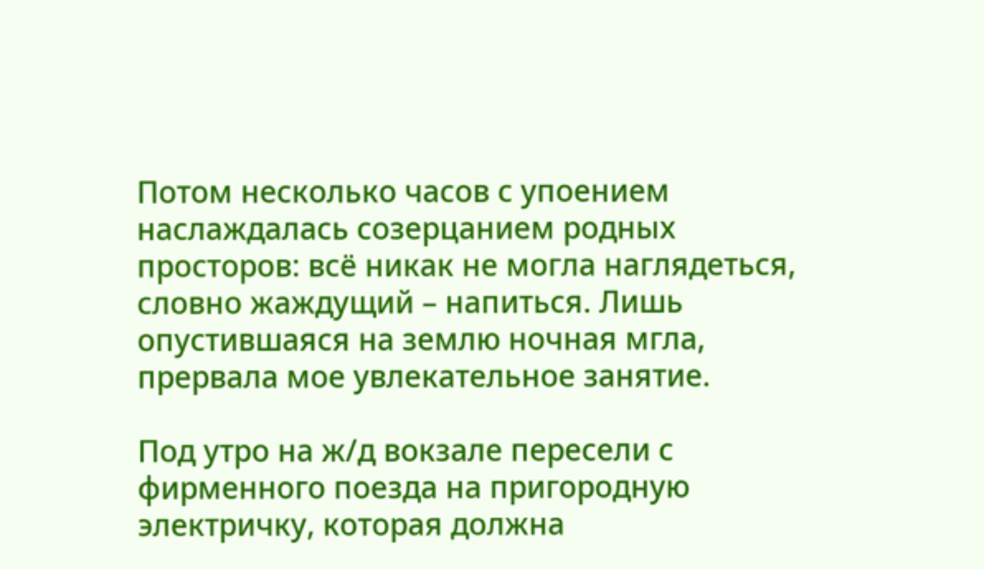Потом несколько часов с упоением наслаждалась созерцанием родных просторов: всё никак не могла наглядеться, словно жаждущий – напиться. Лишь опустившаяся на землю ночная мгла, прервала мое увлекательное занятие.

Под утро на ж/д вокзале пересели с фирменного поезда на пригородную электричку, которая должна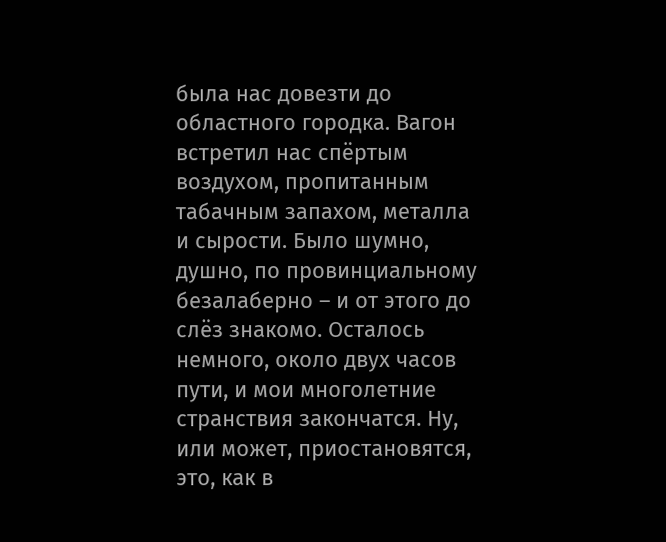была нас довезти до областного городка. Вагон встретил нас спёртым воздухом, пропитанным табачным запахом, металла и сырости. Было шумно, душно, по провинциальному безалаберно – и от этого до слёз знакомо. Осталось немного, около двух часов пути, и мои многолетние странствия закончатся. Ну, или может, приостановятся, это, как в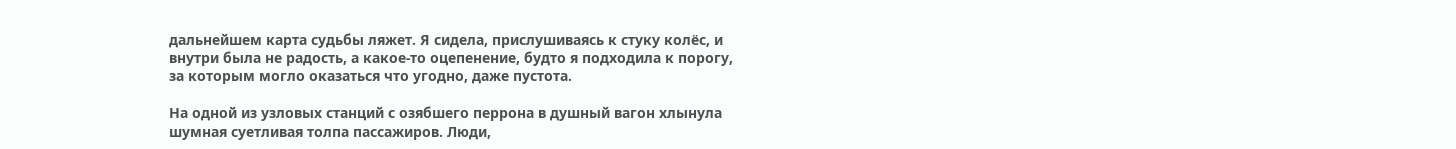дальнейшем карта судьбы ляжет. Я сидела, прислушиваясь к стуку колёс, и внутри была не радость, а какое-то оцепенение, будто я подходила к порогу, за которым могло оказаться что угодно, даже пустота.

На одной из узловых станций с озябшего перрона в душный вагон хлынула шумная суетливая толпа пассажиров. Люди,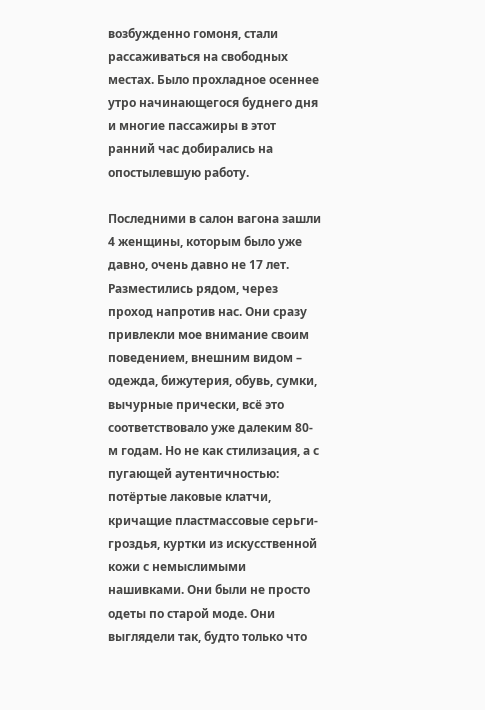возбужденно гомоня, стали рассаживаться на свободных местах. Было прохладное осеннее утро начинающегося буднего дня и многие пассажиры в этот ранний час добирались на опостылевшую работу.

Последними в салон вагона зашли 4 женщины, которым было уже давно, очень давно не 17 лет. Разместились рядом, через проход напротив нас. Они сразу привлекли мое внимание своим поведением, внешним видом – одежда, бижутерия, обувь, сумки, вычурные прически, всё это соответствовало уже далеким 80-м годам. Но не как стилизация, а с пугающей аутентичностью: потёртые лаковые клатчи, кричащие пластмассовые серьги-гроздья, куртки из искусственной кожи с немыслимыми нашивками. Они были не просто одеты по старой моде. Они выглядели так, будто только что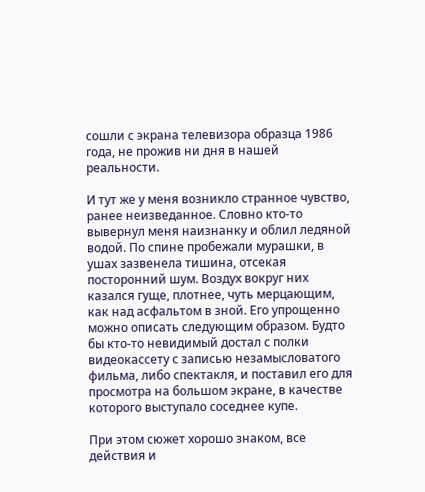сошли с экрана телевизора образца 1986 года, не прожив ни дня в нашей реальности.

И тут же у меня возникло странное чувство, ранее неизведанное. Словно кто-то вывернул меня наизнанку и облил ледяной водой. По спине пробежали мурашки, в ушах зазвенела тишина, отсекая посторонний шум. Воздух вокруг них казался гуще, плотнее, чуть мерцающим, как над асфальтом в зной. Его упрощенно можно описать следующим образом. Будто бы кто-то невидимый достал с полки видеокассету с записью незамысловатого фильма, либо спектакля, и поставил его для просмотра на большом экране, в качестве которого выступало соседнее купе.

При этом сюжет хорошо знаком, все действия и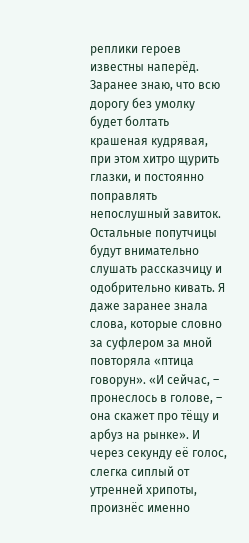реплики героев известны наперёд. Заранее знаю, что всю дорогу без умолку будет болтать крашеная кудрявая, при этом хитро щурить глазки, и постоянно поправлять непослушный завиток. Остальные попутчицы будут внимательно слушать рассказчицу и одобрительно кивать. Я даже заранее знала слова, которые словно за суфлером за мной повторяла «птица говорун». «И сейчас, – пронеслось в голове, – она скажет про тёщу и арбуз на рынке». И через секунду её голос, слегка сиплый от утренней хрипоты, произнёс именно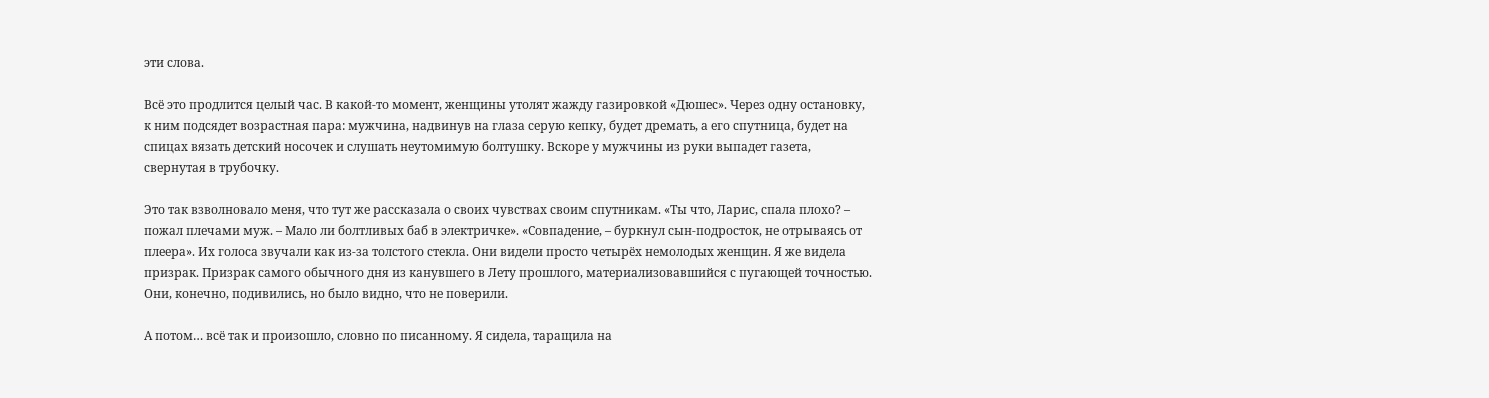эти слова.

Всё это продлится целый час. В какой-то момент, женщины утолят жажду газировкой «Дюшес». Через одну остановку, к ним подсядет возрастная пара: мужчина, надвинув на глаза серую кепку, будет дремать, а его спутница, будет на спицах вязать детский носочек и слушать неутомимую болтушку. Вскоре у мужчины из руки выпадет газета, свернутая в трубочку.

Это так взволновало меня, что тут же рассказала о своих чувствах своим спутникам. «Ты что, Ларис, спала плохо? – пожал плечами муж. – Мало ли болтливых баб в электричке». «Совпадение, – буркнул сын-подросток, не отрываясь от плеера». Их голоса звучали как из-за толстого стекла. Они видели просто четырёх немолодых женщин. Я же видела призрак. Призрак самого обычного дня из канувшего в Лету прошлого, материализовавшийся с пугающей точностью. Они, конечно, подивились, но было видно, что не поверили.

А потом… всё так и произошло, словно по писанному. Я сидела, таращила на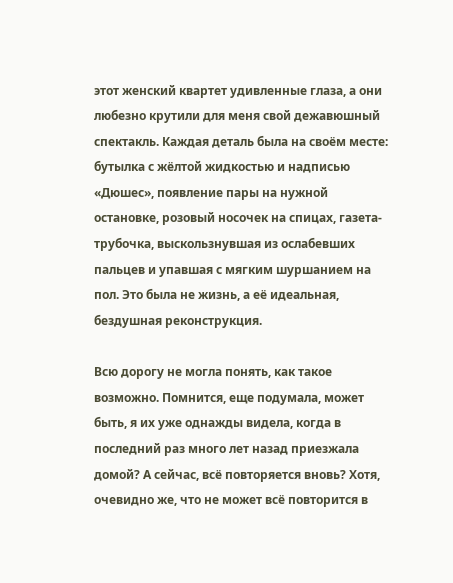этот женский квартет удивленные глаза, а они любезно крутили для меня свой дежавюшный спектакль. Каждая деталь была на своём месте: бутылка с жёлтой жидкостью и надписью «Дюшес», появление пары на нужной остановке, розовый носочек на спицах, газета-трубочка, выскользнувшая из ослабевших пальцев и упавшая с мягким шуршанием на пол. Это была не жизнь, а её идеальная, бездушная реконструкция.

Всю дорогу не могла понять, как такое возможно. Помнится, еще подумала, может быть, я их уже однажды видела, когда в последний раз много лет назад приезжала домой? А сейчас, всё повторяется вновь? Хотя, очевидно же, что не может всё повторится в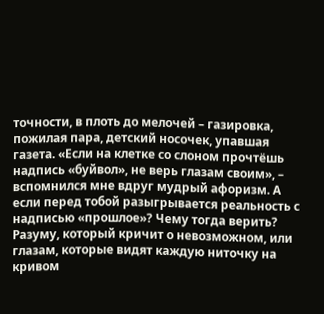точности, в плоть до мелочей – газировка, пожилая пара, детский носочек, упавшая газета. «Если на клетке со слоном прочтёшь надпись «буйвол», не верь глазам своим», – вспомнился мне вдруг мудрый афоризм. А если перед тобой разыгрывается реальность с надписью «прошлое»? Чему тогда верить? Разуму, который кричит о невозможном, или глазам, которые видят каждую ниточку на кривом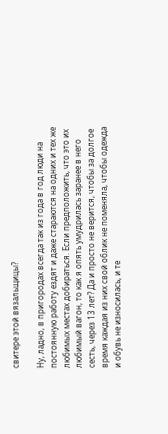свитере этой вязальщицы?

Ну, ладно, в пригородах всегда так из года в год люди на постоянную работу ездят и даже стараются на одних и тех же любимых местах добираться. Если предположить, что это их любимый вагон, то как я опять умудрилась заранее в него сесть, через 13 лет? Да и просто не верится, чтобы за долгое время каждая из них свой облик не поменяла, чтобы одежда и обувь не износилась, и те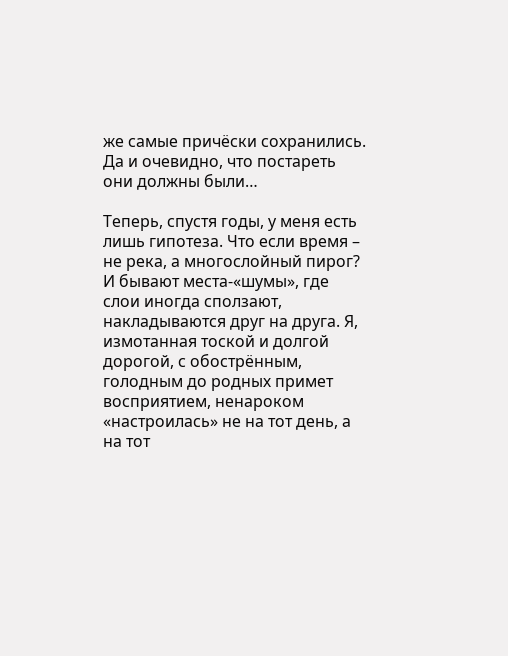же самые причёски сохранились. Да и очевидно, что постареть они должны были…

Теперь, спустя годы, у меня есть лишь гипотеза. Что если время – не река, а многослойный пирог? И бывают места-«шумы», где слои иногда сползают, накладываются друг на друга. Я, измотанная тоской и долгой дорогой, с обострённым, голодным до родных примет восприятием, ненароком «настроилась» не на тот день, а на тот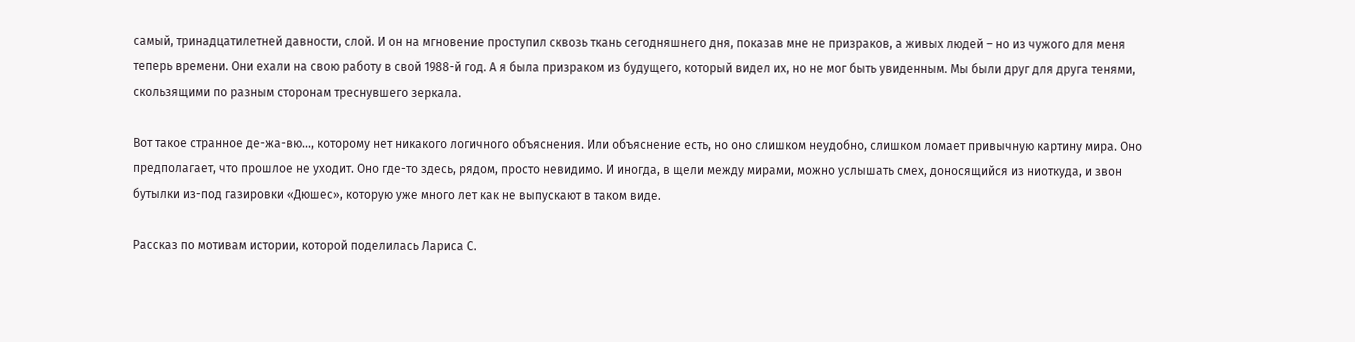самый, тринадцатилетней давности, слой. И он на мгновение проступил сквозь ткань сегодняшнего дня, показав мне не призраков, а живых людей – но из чужого для меня теперь времени. Они ехали на свою работу в свой 1988-й год. А я была призраком из будущего, который видел их, но не мог быть увиденным. Мы были друг для друга тенями, скользящими по разным сторонам треснувшего зеркала.

Вот такое странное де-жа-вю…, которому нет никакого логичного объяснения. Или объяснение есть, но оно слишком неудобно, слишком ломает привычную картину мира. Оно предполагает, что прошлое не уходит. Оно где-то здесь, рядом, просто невидимо. И иногда, в щели между мирами, можно услышать смех, доносящийся из ниоткуда, и звон бутылки из-под газировки «Дюшес», которую уже много лет как не выпускают в таком виде.

Рассказ по мотивам истории, которой поделилась Лариса С.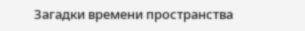Загадки времени пространства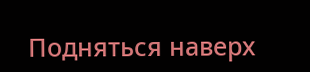Подняться наверх